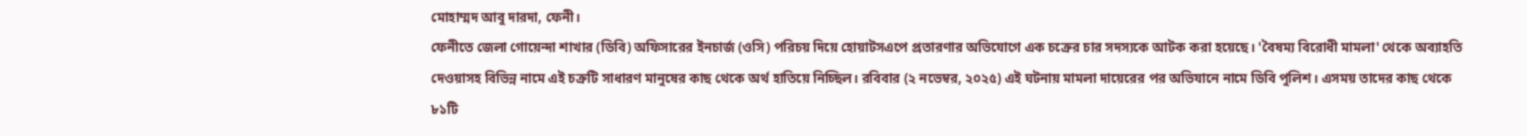মোহাম্মদ আবু দারদা, ফেনী।
ফেনীতে জেলা গোয়েন্দা শাখার (ডিবি) অফিসারের ইনচার্জ (ওসি) পরিচয় দিয়ে হোয়াটসএপে প্রতারণার অভিযোগে এক চক্রের চার সদস্যকে আটক করা হয়েছে। 'বৈষম্য বিরোধী মামলা' থেকে অব্যাহতি দেওয়াসহ বিভিন্ন নামে এই চক্রটি সাধারণ মানুষের কাছ থেকে অর্থ হাতিয়ে নিচ্ছিল। রবিবার (২ নভেম্বর, ২০২৫) এই ঘটনায় মামলা দায়েরের পর অভিযানে নামে ডিবি পুলিশ। এসময় তাদের কাছ থেকে ৮১টি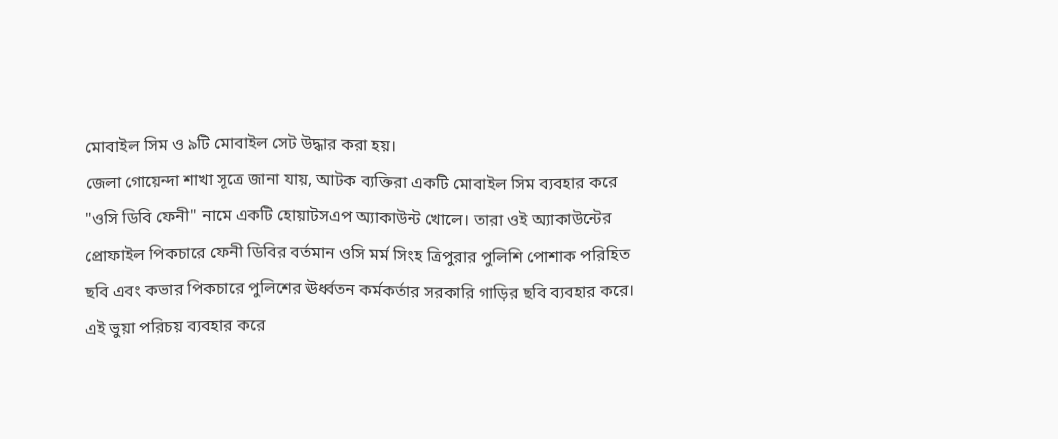মোবাইল সিম ও ৯টি মোবাইল সেট উদ্ধার করা হয়।
জেলা গোয়েন্দা শাখা সূত্রে জানা যায়, আটক ব্যক্তিরা একটি মোবাইল সিম ব্যবহার করে "ওসি ডিবি ফেনী" নামে একটি হোয়াটসএপ অ্যাকাউন্ট খোলে। তারা ওই অ্যাকাউন্টের প্রোফাইল পিকচারে ফেনী ডিবির বর্তমান ওসি মর্ম সিংহ ত্রিপুরার পুলিশি পোশাক পরিহিত ছবি এবং কভার পিকচারে পুলিশের ঊর্ধ্বতন কর্মকর্তার সরকারি গাড়ির ছবি ব্যবহার করে। এই ভুয়া পরিচয় ব্যবহার করে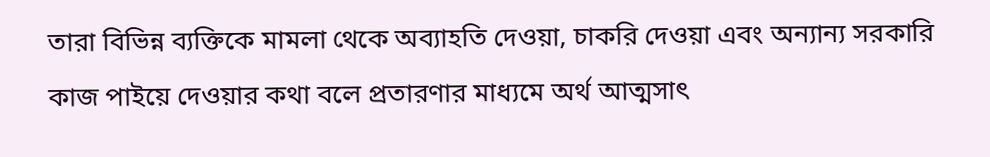তারা বিভিন্ন ব্যক্তিকে মামলা থেকে অব্যাহতি দেওয়া, চাকরি দেওয়া এবং অন্যান্য সরকারি কাজ পাইয়ে দেওয়ার কথা বলে প্রতারণার মাধ্যমে অর্থ আত্মসাৎ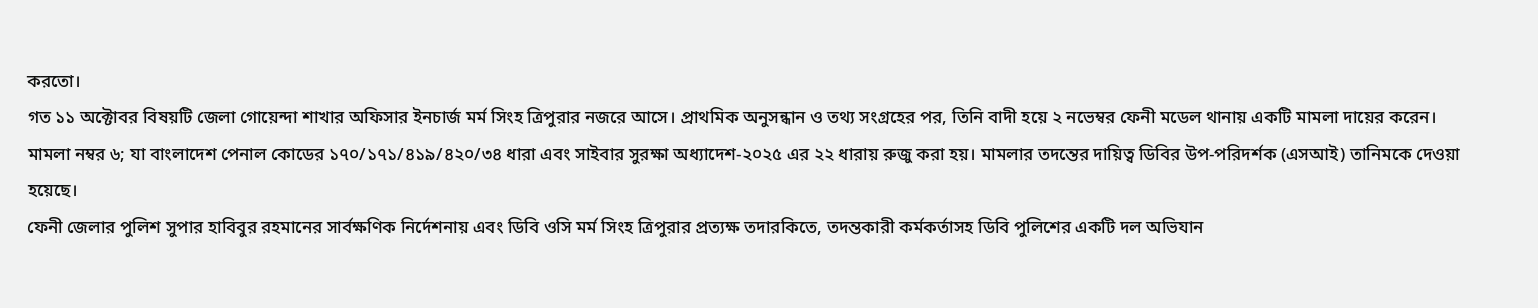করতো।
গত ১১ অক্টোবর বিষয়টি জেলা গোয়েন্দা শাখার অফিসার ইনচার্জ মর্ম সিংহ ত্রিপুরার নজরে আসে। প্রাথমিক অনুসন্ধান ও তথ্য সংগ্রহের পর, তিনি বাদী হয়ে ২ নভেম্বর ফেনী মডেল থানায় একটি মামলা দায়ের করেন। মামলা নম্বর ৬; যা বাংলাদেশ পেনাল কোডের ১৭০/১৭১/৪১৯/৪২০/৩৪ ধারা এবং সাইবার সুরক্ষা অধ্যাদেশ-২০২৫ এর ২২ ধারায় রুজু করা হয়। মামলার তদন্তের দায়িত্ব ডিবির উপ-পরিদর্শক (এসআই) তানিমকে দেওয়া হয়েছে।
ফেনী জেলার পুলিশ সুপার হাবিবুর রহমানের সার্বক্ষণিক নির্দেশনায় এবং ডিবি ওসি মর্ম সিংহ ত্রিপুরার প্রত্যক্ষ তদারকিতে, তদন্তকারী কর্মকর্তাসহ ডিবি পুলিশের একটি দল অভিযান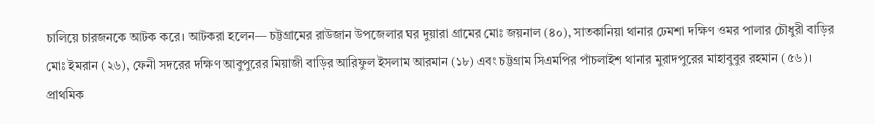চালিয়ে চারজনকে আটক করে। আটকরা হলেন— চট্টগ্রামের রাউজান উপজেলার ঘর দুয়ারা গ্রামের মোঃ জয়নাল (৪০), সাতকানিয়া থানার ঢেমশা দক্ষিণ ওমর পালার চৌধুরী বাড়ির মোঃ ইমরান (২৬), ফেনী সদরের দক্ষিণ আবুপুরের মিয়াজী বাড়ির আরিফুল ইসলাম আরমান (১৮) এবং চট্টগ্রাম সিএমপির পাঁচলাইশ থানার মুরাদপুরের মাহাবুবুর রহমান (৫৬)।
প্রাথমিক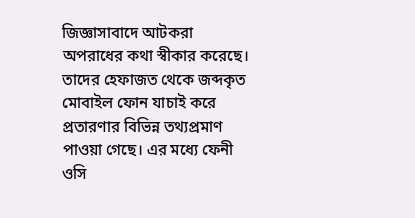জিজ্ঞাসাবাদে আটকরা অপরাধের কথা স্বীকার করেছে। তাদের হেফাজত থেকে জব্দকৃত মোবাইল ফোন যাচাই করে প্রতারণার বিভিন্ন তথ্যপ্রমাণ পাওয়া গেছে। এর মধ্যে ফেনী ওসি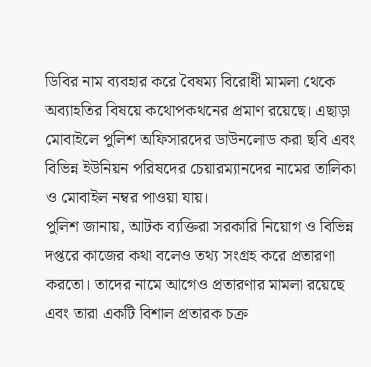ডিবির নাম ব্যবহার করে বৈষম্য বিরোধী মামলা থেকে অব্যাহতির বিষয়ে কথোপকথনের প্রমাণ রয়েছে। এছাড়া মোবাইলে পুলিশ অফিসারদের ডাউনলোড করা ছবি এবং বিভিন্ন ইউনিয়ন পরিষদের চেয়ারম্যানদের নামের তালিকা ও মোবাইল নম্বর পাওয়া যায়।
পুলিশ জানায়, আটক ব্যক্তিরা সরকারি নিয়োগ ও বিভিন্ন দপ্তরে কাজের কথা বলেও তথ্য সংগ্রহ করে প্রতারণা করতো। তাদের নামে আগেও প্রতারণার মামলা রয়েছে এবং তারা একটি বিশাল প্রতারক চক্র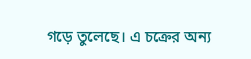গড়ে তুলেছে। এ চক্রের অন্য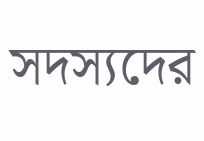সদস্যদের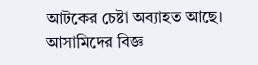আটকের চেষ্টা অব্যাহত আছে। আসামিদের বিজ্ঞ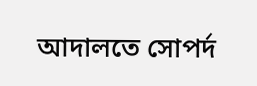আদালতে সোপর্দ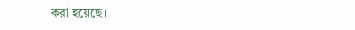করা হয়েছে।